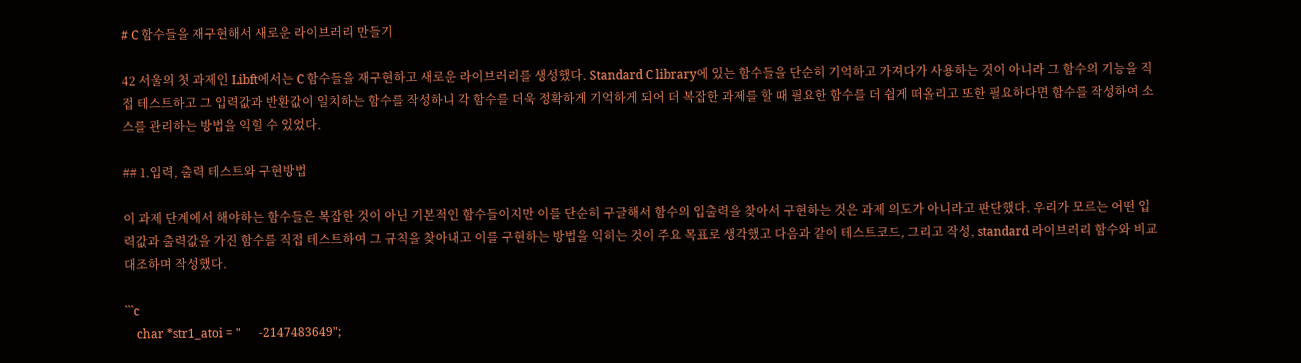# C 함수들을 재구현해서 새로운 라이브러리 만들기

42 서울의 첫 과제인 Libft에서는 C 함수들을 재구현하고 새로운 라이브러리를 생성했다. Standard C library에 있는 함수들을 단순히 기억하고 가져다가 사용하는 것이 아니라 그 함수의 기능을 직접 테스트하고 그 입력값과 반환값이 일치하는 함수를 작성하니 각 함수를 더욱 정확하게 기억하게 되어 더 복잡한 과제를 할 때 필요한 함수를 더 쉽게 떠올리고 또한 필요하다면 함수를 작성하여 소스를 관리하는 방법을 익힐 수 있었다.

## 1.입력, 출력 테스트와 구현방법

이 과제 단계에서 해야하는 함수들은 복잡한 것이 아닌 기본적인 함수들이지만 이를 단순히 구글해서 함수의 입출력을 찾아서 구현하는 것은 과제 의도가 아니라고 판단했다. 우리가 모르는 어떤 입력값과 출력값을 가진 함수를 직접 테스트하여 그 규칙을 찾아내고 이를 구현하는 방법을 익히는 것이 주요 목표로 생각했고 다음과 같이 테스트코드, 그리고 작성, standard 라이브러리 함수와 비교 대조하며 작성했다.

```c
    char *str1_atoi = "      -2147483649";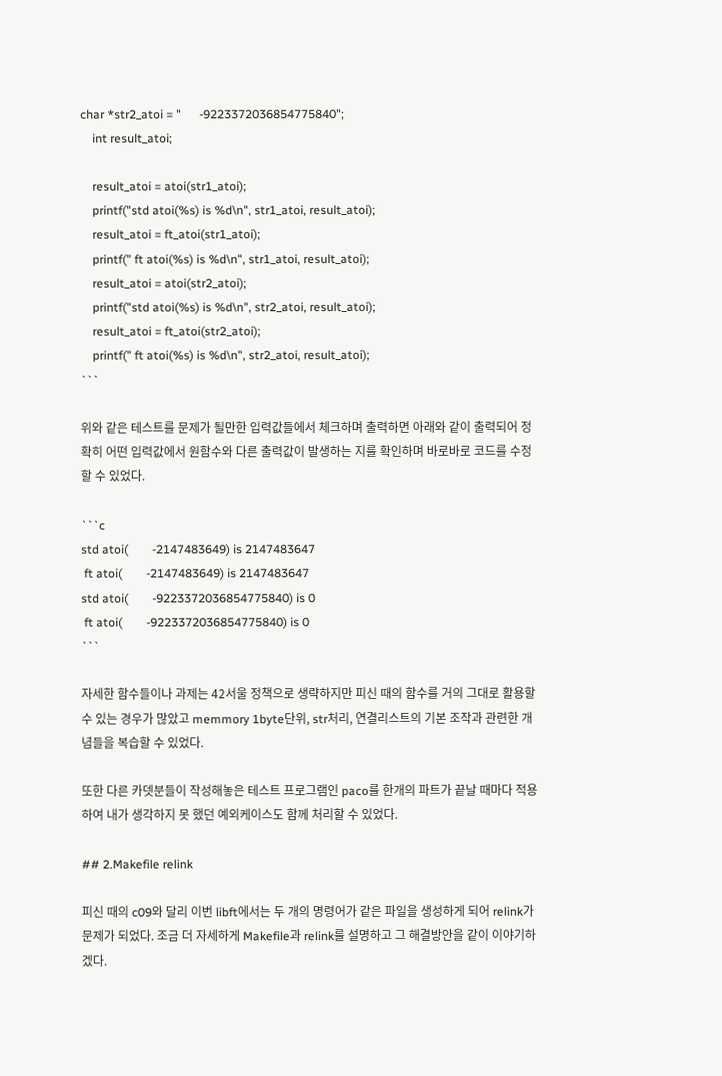char *str2_atoi = "      -9223372036854775840";
    int result_atoi;

    result_atoi = atoi(str1_atoi);
    printf("std atoi(%s) is %d\n", str1_atoi, result_atoi);
    result_atoi = ft_atoi(str1_atoi);
    printf(" ft atoi(%s) is %d\n", str1_atoi, result_atoi);
    result_atoi = atoi(str2_atoi);
    printf("std atoi(%s) is %d\n", str2_atoi, result_atoi);
    result_atoi = ft_atoi(str2_atoi);
    printf(" ft atoi(%s) is %d\n", str2_atoi, result_atoi);
```

위와 같은 테스트를 문제가 될만한 입력값들에서 체크하며 출력하면 아래와 같이 출력되어 정확히 어떤 입력값에서 원함수와 다른 출력값이 발생하는 지를 확인하며 바로바로 코드를 수정할 수 있었다.

```c
std atoi(        -2147483649) is 2147483647
 ft atoi(        -2147483649) is 2147483647
std atoi(        -9223372036854775840) is 0
 ft atoi(        -9223372036854775840) is 0
```

자세한 함수들이나 과제는 42서울 정책으로 생략하지만 피신 때의 함수를 거의 그대로 활용할 수 있는 경우가 많았고 memmory 1byte단위, str처리, 연결리스트의 기본 조작과 관련한 개념들을 복습할 수 있었다.

또한 다른 카뎃분들이 작성해놓은 테스트 프로그램인 paco를 한개의 파트가 끝날 때마다 적용하여 내가 생각하지 못 했던 예외케이스도 함께 처리할 수 있었다.

## 2.Makefile relink

피신 때의 c09와 달리 이번 libft에서는 두 개의 명령어가 같은 파일을 생성하게 되어 relink가 문제가 되었다. 조금 더 자세하게 Makefile과 relink를 설명하고 그 해결방안을 같이 이야기하겠다.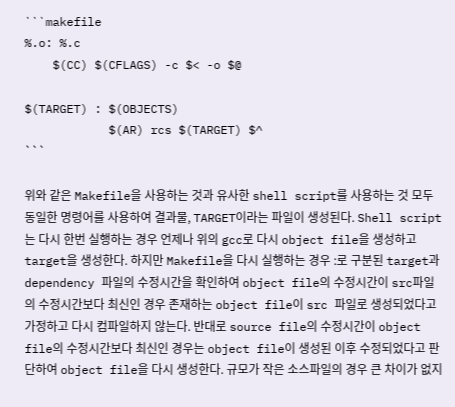```makefile
%.o: %.c
    $(CC) $(CFLAGS) -c $< -o $@

$(TARGET) : $(OBJECTS)
            $(AR) rcs $(TARGET) $^
```

위와 같은 Makefile을 사용하는 것과 유사한 shell script를 사용하는 것 모두 동일한 명령어를 사용하여 결과물, TARGET이라는 파일이 생성된다. Shell script는 다시 한번 실행하는 경우 언제나 위의 gcc로 다시 object file을 생성하고 target을 생성한다. 하지만 Makefile을 다시 실행하는 경우 :로 구분된 target과 dependency 파일의 수정시간을 확인하여 object file의 수정시간이 src파일의 수정시간보다 최신인 경우 존재하는 object file이 src 파일로 생성되었다고 가정하고 다시 컴파일하지 않는다. 반대로 source file의 수정시간이 object file의 수정시간보다 최신인 경우는 object file이 생성된 이후 수정되었다고 판단하여 object file을 다시 생성한다. 규모가 작은 소스파일의 경우 큰 차이가 없지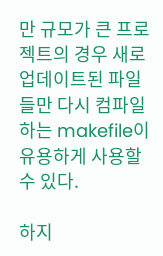만 규모가 큰 프로젝트의 경우 새로 업데이트된 파일들만 다시 컴파일하는 makefile이 유용하게 사용할 수 있다.

하지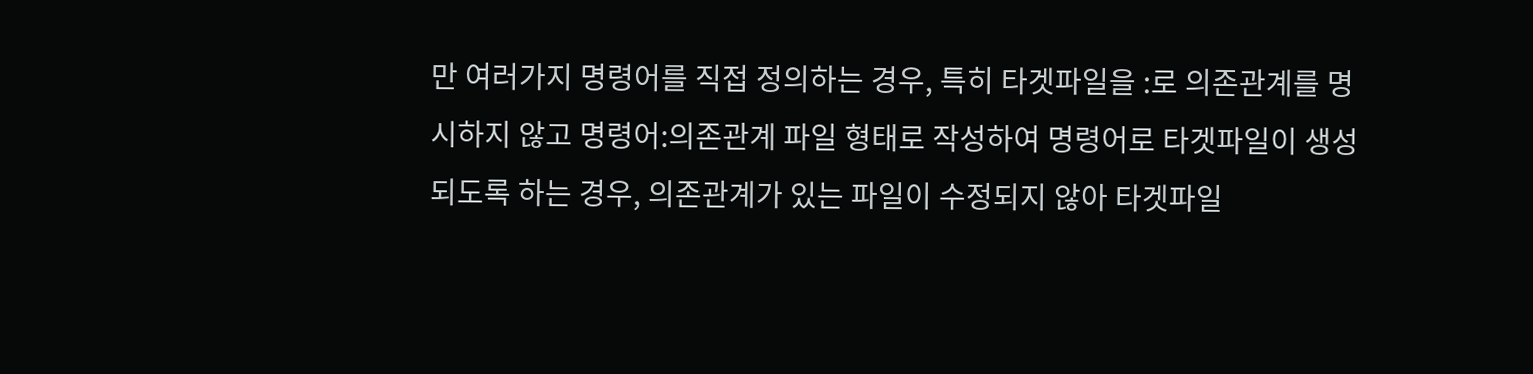만 여러가지 명령어를 직접 정의하는 경우, 특히 타겟파일을 :로 의존관계를 명시하지 않고 명령어:의존관계 파일 형태로 작성하여 명령어로 타겟파일이 생성되도록 하는 경우, 의존관계가 있는 파일이 수정되지 않아 타겟파일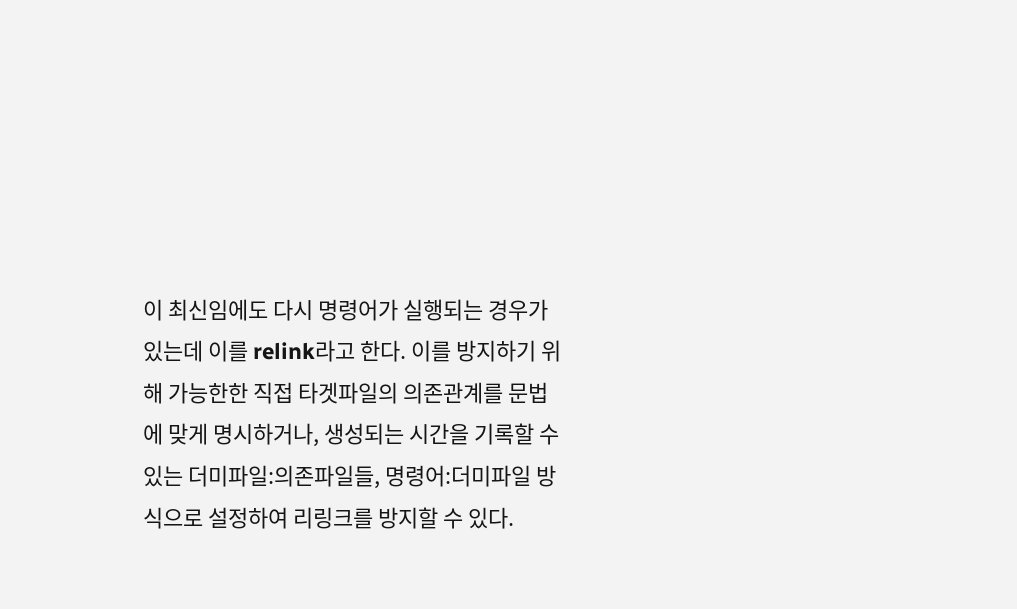이 최신임에도 다시 명령어가 실행되는 경우가 있는데 이를 relink라고 한다. 이를 방지하기 위해 가능한한 직접 타겟파일의 의존관계를 문법에 맞게 명시하거나, 생성되는 시간을 기록할 수 있는 더미파일:의존파일들, 명령어:더미파일 방식으로 설정하여 리링크를 방지할 수 있다.